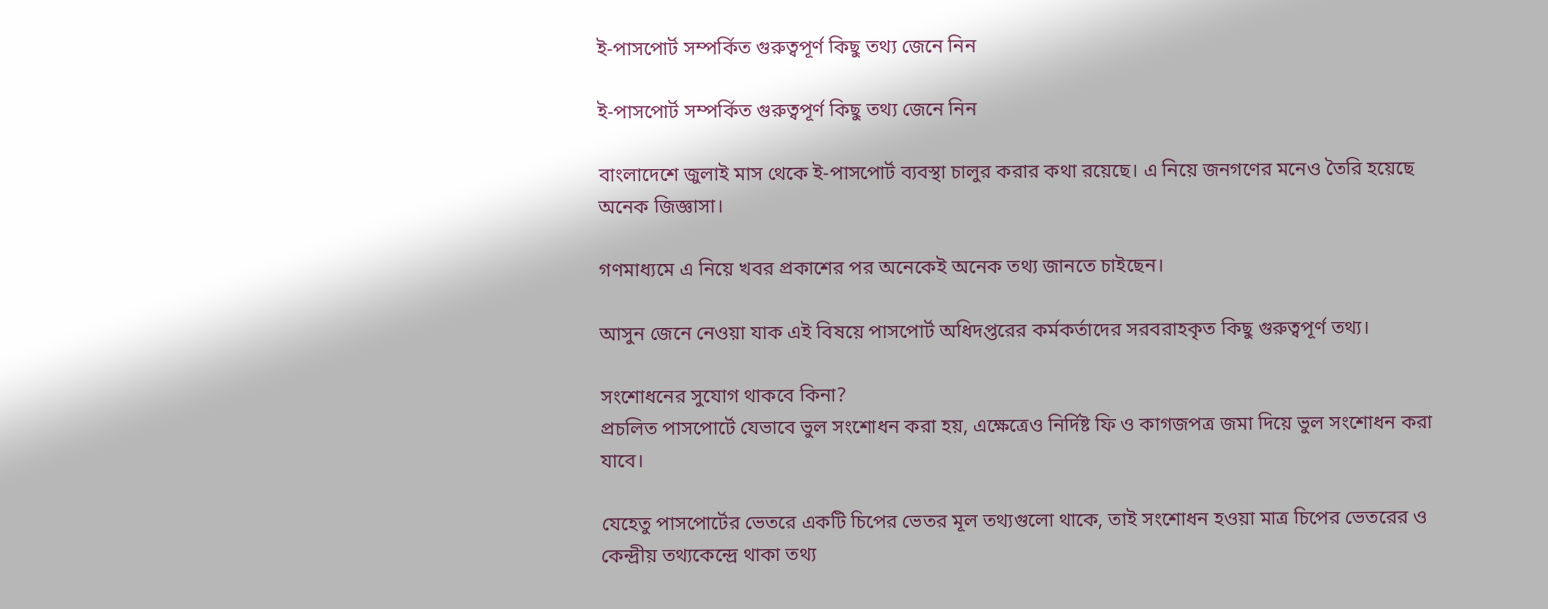ই-পাসপোর্ট সম্পর্কিত গুরুত্বপূর্ণ কিছু তথ্য জেনে নিন

ই-পাসপোর্ট সম্পর্কিত গুরুত্বপূর্ণ কিছু তথ্য জেনে নিন

বাংলাদেশে জুলাই মাস থেকে ই-পাসপোর্ট ব্যবস্থা চালুর করার কথা রয়েছে। এ নিয়ে জনগণের মনেও তৈরি হয়েছে অনেক জিজ্ঞাসা।

গণমাধ্যমে এ নিয়ে খবর প্রকাশের পর অনেকেই অনেক তথ্য জানতে চাইছেন।

আসুন জেনে নেওয়া যাক এই বিষয়ে পাসপোর্ট অধিদপ্তরের কর্মকর্তাদের সরবরাহকৃত কিছু গুরুত্বপূর্ণ তথ্য।

সংশোধনের সুযোগ থাকবে কিনা?
প্রচলিত পাসপোর্টে যেভাবে ভুল সংশোধন করা হয়, এক্ষেত্রেও নির্দিষ্ট ফি ও কাগজপত্র জমা দিয়ে ভুল সংশোধন করা যাবে।

যেহেতু পাসপোর্টের ভেতরে একটি চিপের ভেতর মূল তথ্যগুলো থাকে, তাই সংশোধন হওয়া মাত্র চিপের ভেতরের ও কেন্দ্রীয় তথ্যকেন্দ্রে থাকা তথ্য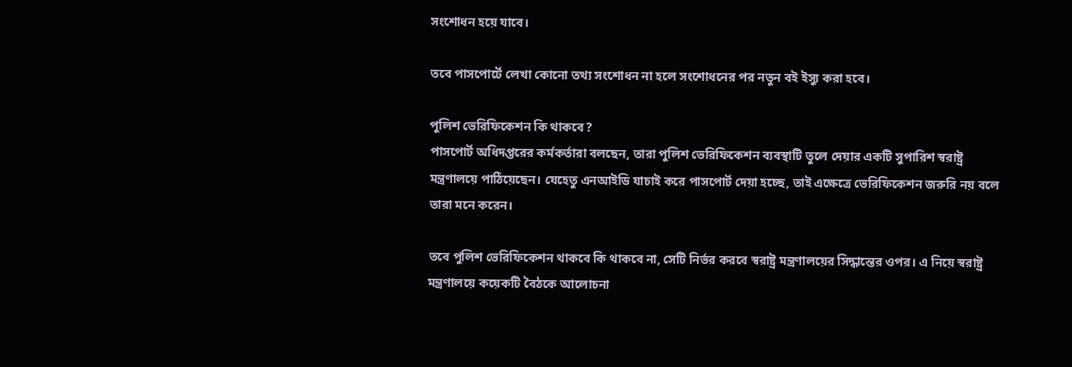সংশোধন হয়ে যাবে।

তবে পাসপোর্টে লেখা কোনো তথ্য সংশোধন না হলে সংশোধনের পর নতুন বই ইস্যু করা হবে।

পুলিশ ভেরিফিকেশন কি থাকবে?
পাসপোর্ট অধিদপ্তরের কর্মকর্তারা বলছেন, তারা পুলিশ ভেরিফিকেশন ব্যবস্থাটি তুলে দেয়ার একটি সুপারিশ স্বরাষ্ট্র মন্ত্রণালয়ে পাঠিয়েছেন। যেহেতু এনআইডি যাচাই করে পাসপোর্ট দেয়া হচ্ছে, তাই এক্ষেত্রে ভেরিফিকেশন জরুরি নয় বলে তারা মনে করেন।

তবে পুলিশ ভেরিফিকেশন থাকবে কি থাকবে না, সেটি নির্ভর করবে স্বরাষ্ট্র মন্ত্রণালয়ের সিদ্ধান্তের ওপর। এ নিয়ে স্বরাষ্ট্র মন্ত্রণালয়ে কয়েকটি বৈঠকে আলোচনা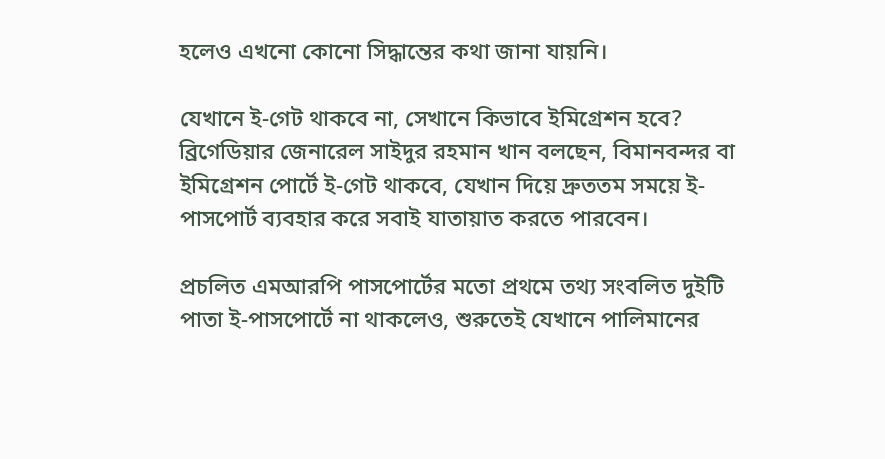হলেও এখনো কোনো সিদ্ধান্তের কথা জানা যায়নি।

যেখানে ই-গেট থাকবে না, সেখানে কিভাবে ইমিগ্রেশন হবে?
ব্রিগেডিয়ার জেনারেল সাইদুর রহমান খান বলছেন, বিমানবন্দর বা ইমিগ্রেশন পোর্টে ই-গেট থাকবে, যেখান দিয়ে দ্রুততম সময়ে ই-পাসপোর্ট ব্যবহার করে সবাই যাতায়াত করতে পারবেন।

প্রচলিত এমআরপি পাসপোর্টের মতো প্রথমে তথ্য সংবলিত দুইটি পাতা ই-পাসপোর্টে না থাকলেও, শুরুতেই যেখানে পালিমানের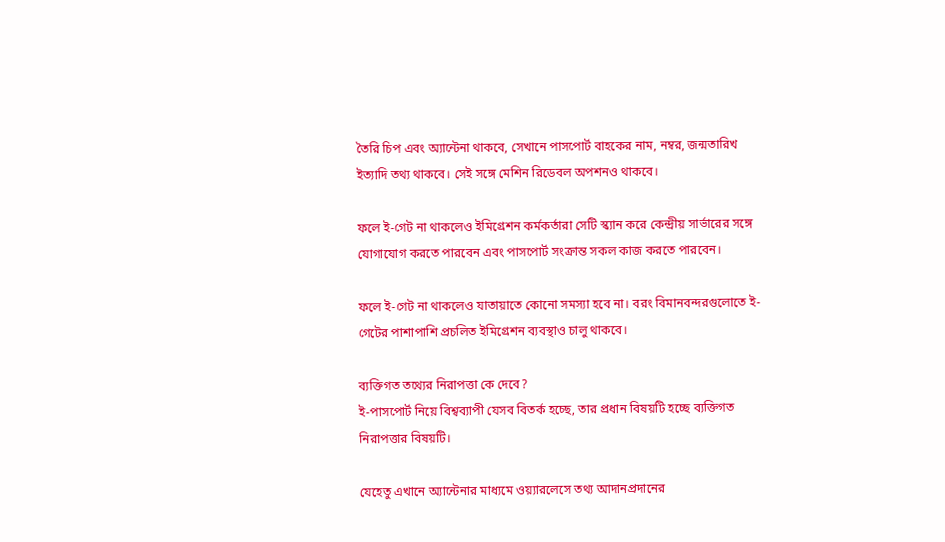তৈরি চিপ এবং অ্যান্টেনা থাকবে, সেখানে পাসপোর্ট বাহকের নাম, নম্বর, জন্মতারিখ ইত্যাদি তথ্য থাকবে। সেই সঙ্গে মেশিন রিডেবল অপশনও থাকবে।

ফলে ই-গেট না থাকলেও ইমিগ্রেশন কর্মকর্তারা সেটি স্ক্যান করে কেন্দ্রীয় সার্ভারের সঙ্গে যোগাযোগ করতে পারবেন এবং পাসপোর্ট সংক্রান্ত সকল কাজ করতে পারবেন।

ফলে ই-গেট না থাকলেও যাতায়াতে কোনো সমস্যা হবে না। বরং বিমানবন্দরগুলোতে ই-গেটের পাশাপাশি প্রচলিত ইমিগ্রেশন ব্যবস্থাও চালু থাকবে।

ব্যক্তিগত তথ্যের নিরাপত্তা কে দেবে?
ই-পাসপোর্ট নিয়ে বিশ্বব্যাপী যেসব বিতর্ক হচ্ছে, তার প্রধান বিষয়টি হচ্ছে ব্যক্তিগত নিরাপত্তার বিষয়টি।

যেহেতু এখানে অ্যান্টেনার মাধ্যমে ওয়্যারলেসে তথ্য আদানপ্রদানের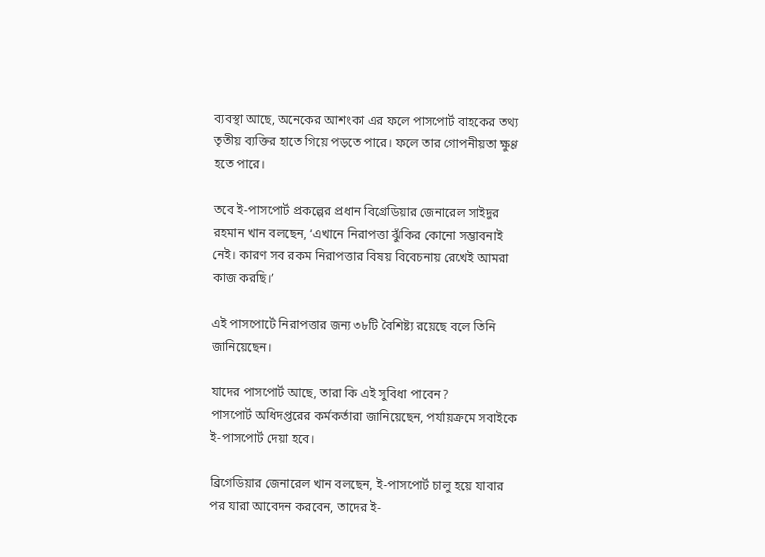ব্যবস্থা আছে, অনেকের আশংকা এর ফলে পাসপোর্ট বাহকের তথ্য তৃতীয় ব্যক্তির হাতে গিয়ে পড়তে পারে। ফলে তার গোপনীয়তা ক্ষুণ্ণ হতে পারে।

তবে ই-পাসপোর্ট প্রকল্পের প্রধান বিগ্রেডিয়ার জেনারেল সাইদুর রহমান খান বলছেন, ‘এখানে নিরাপত্তা ঝুঁকির কোনো সম্ভাবনাই নেই। কারণ সব রকম নিরাপত্তার বিষয় বিবেচনায় রেখেই আমরা কাজ করছি।’

এই পাসপোর্টে নিরাপত্তার জন্য ৩৮টি বৈশিষ্ট্য রয়েছে বলে তিনি জানিয়েছেন।

যাদের পাসপোর্ট আছে, তারা কি এই সুবিধা পাবেন?
পাসপোর্ট অধিদপ্তরের কর্মকর্তারা জানিয়েছেন, পর্যায়ক্রমে সবাইকে ই-পাসপোর্ট দেয়া হবে।

ব্রিগেডিয়ার জেনারেল খান বলছেন, ই-পাসপোর্ট চালু হয়ে যাবার পর যারা আবেদন করবেন, তাদের ই-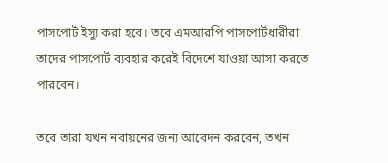পাসপোর্ট ইস্যু করা হবে। তবে এমআরপি পাসপোর্টধারীরা তাদের পাসপোর্ট ব্যবহার করেই বিদেশে যাওয়া আসা করতে পারবেন।

তবে তারা যখন নবায়নের জন্য আবেদন করবেন, তখন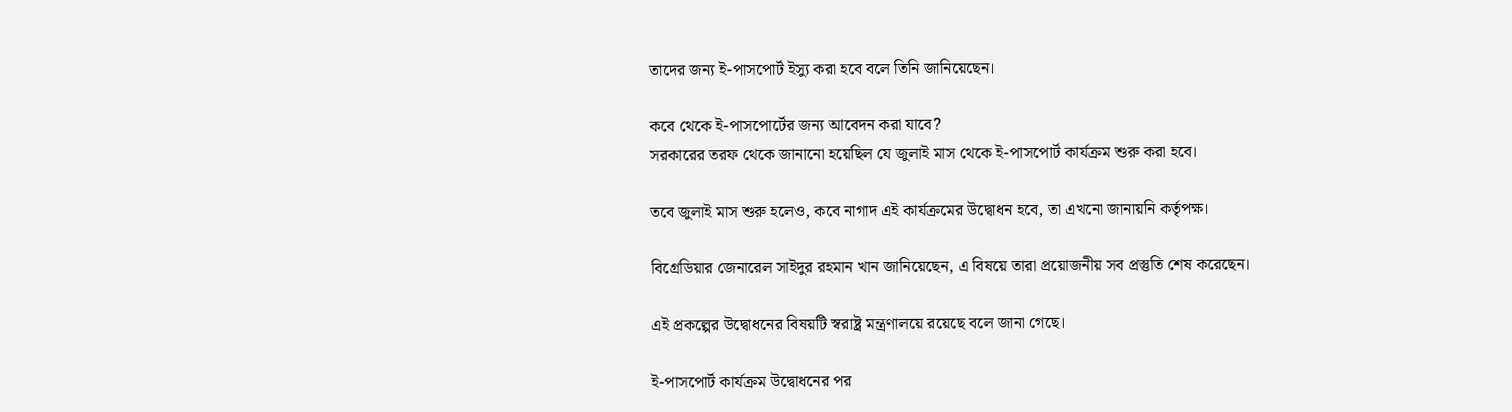তাদের জন্য ই-পাসপোর্ট ইস্যু করা হবে বলে তিনি জানিয়েছেন।

কবে থেকে ই-পাসপোর্টের জন্য আবেদন করা যাবে?
সরকারের তরফ থেকে জানানো হয়েছিল যে জুলাই মাস থেকে ই-পাসপোর্ট কার্যক্রম শুরু করা হবে।

তবে জুলাই মাস শুরু হলেও, কবে নাগাদ এই কার্যক্রমের উদ্বোধন হবে, তা এখনো জানায়নি কর্তৃপক্ষ।

বিগ্রেডিয়ার জেনারেল সাইদুর রহমান খান জানিয়েছেন, এ বিষয়ে তারা প্রয়োজনীয় সব প্রস্তুতি শেষ করেছেন।

এই প্রকল্পের উদ্বোধনের বিষয়টি স্বরাষ্ট্র মন্ত্রণালয়ে রয়েছে বলে জানা গেছে।

ই-পাসপোর্ট কার্যক্রম উদ্বোধনের পর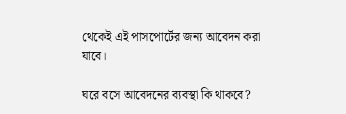থেকেই এই পাসপোর্টের জন্য আবেদন করা যাবে।

ঘরে বসে আবেদনের ব্যবস্থা কি থাকবে?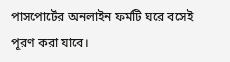পাসপোর্টের অনলাইন ফর্মটি ঘরে বসেই পূরণ করা যাবে।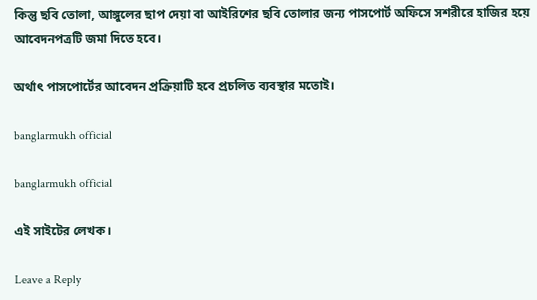কিন্তু ছবি তোলা, আঙ্গুলের ছাপ দেয়া বা আইরিশের ছবি তোলার জন্য পাসপোর্ট অফিসে সশরীরে হাজির হয়ে আবেদনপত্রটি জমা দিতে হবে।

অর্থাৎ পাসপোর্টের আবেদন প্রক্রিয়াটি হবে প্রচলিত ব্যবস্থার মতোই।

banglarmukh official

banglarmukh official

এই সাইটের লেখক।

Leave a Reply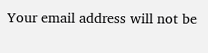Your email address will not be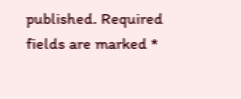published. Required fields are marked *